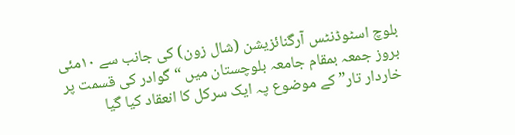بلوچ اسٹوڈنٹس آرگنائزیشن (شال زون) کی جانب سے ۱۰مئی بروز جمعہ بمقام جامعہ بلوچستان میں “گوادر کی قسمت پر خاردار تار” کے موضوع پہ ایک سرکل کا انعقاد کیا گیا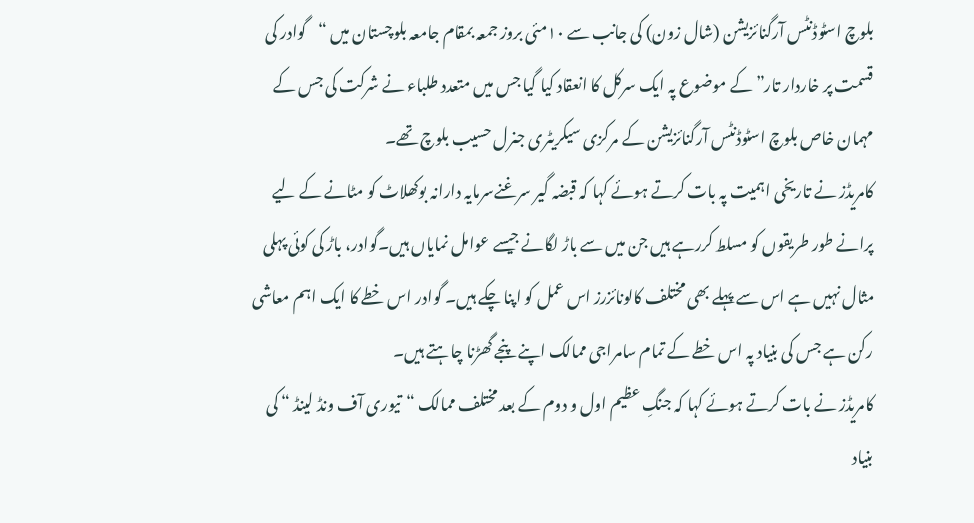بلوچ اسٹوڈنٹس آرگنائزیشن (شال زون) کی جانب سے ۱۰مئی بروز جمعہ بمقام جامعہ بلوچستان میں “گوادر کی قسمت پر خاردار تار” کے موضوع پہ ایک سرکل کا انعقاد کیا گیا جس میں متعدد طلباء نے شرکت کی جس کے مہمان خاص بلوچ اسٹوڈنٹس آرگنائزیشن کے مرکزی سیکریٹری جنرل حسیب بلوچ تھے۔
کامریڈز نے تاریخی اہمیت پہ بات کرتے ہوئے کہا کہ قبضہ گیر سرغنےسرمایہ دارانہ بوکھلاٹ کو مٹانے کے لیے پرانے طور طریقوں کو مسلط کررہے ہیں جن میں سے باڑ لگانے جیسے عوامل نمایاں ہیں۔گوادر، باڑ کی کوئی پہلی مثال نہیں ہے اس سے پہلے بھی مختلف کالونائزرز اس عمل کو اپنا چکے ہیں۔ گوادر اس خطے کا ایک اہم معاشی رکن ہے جس کی بنیاد پہ اس خطے کے تمام سامراجی ممالک اپنے پنجے گھڑنا چاہتے ہیں۔
کامریڈز نے بات کرتے ہوئے کہا کہ جنگِ عظیم اول و دوم کے بعد مختلف ممالک “تیوری آف ونڈ لینڈ “ کی بنیاد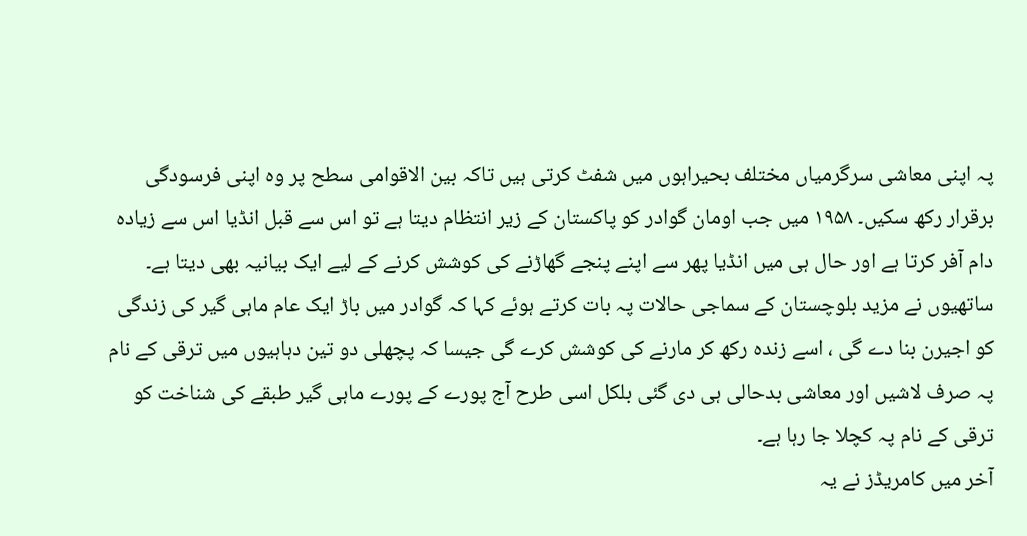پہ اپنی معاشی سرگرمیاں مختلف بحیراہوں میں شفٹ کرتی ہیں تاکہ بین الاقوامی سطح پر وہ اپنی فرسودگی برقرار رکھ سکیں۔ ۱۹۵۸ میں جب اومان گوادر کو پاکستان کے زیر انتظام دیتا ہے تو اس سے قبل انڈیا اس سے زیادہ دام آفر کرتا ہے اور حال ہی میں انڈیا پھر سے اپنے پنجے گھاڑنے کی کوشش کرنے کے لیے ایک بیانیہ بھی دیتا ہے۔
ساتھیوں نے مزید بلوچستان کے سماجی حالات پہ بات کرتے ہوئے کہا کہ گوادر میں باڑ ایک عام ماہی گیر کی زندگی کو اجیرن بنا دے گی ، اسے زندہ رکھ کر مارنے کی کوشش کرے گی جیسا کہ پچھلی دو تین دہاہیوں میں ترقی کے نام پہ صرف لاشیں اور معاشی بدحالی ہی دی گئی بلکل اسی طرح آج پورے کے پورے ماہی گیر طبقے کی شناخت کو ترقی کے نام پہ کچلا جا رہا ہے۔
آخر میں کامریڈز نے یہ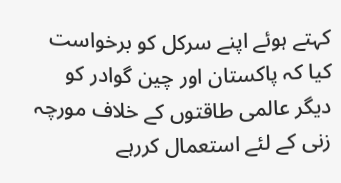کہتے ہوئے اپنے سرکل کو برخواست کیا کہ پاکستان اور چین گوادر کو دیگر عالمی طاقتوں کے خلاف مورچہ زنی کے لئے استعمال کررہے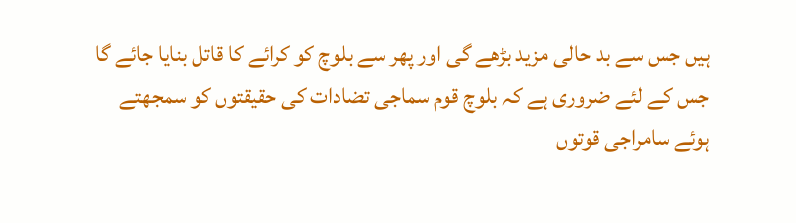ہیں جس سے بد حالی مزید بڑھے گی اور پھر سے بلوچ کو کرائے کا قاتل بنایا جائے گا جس کے لئے ضروری ہے کہ بلوچ قوم سماجی تضادات کی حقیقتوں کو سمجھتے ہوئے سامراجی قوتوں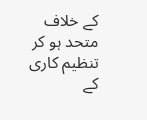کے خلاف متحد ہو کر تنظیم کاری کے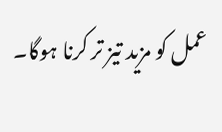عمل کو مزید تیز تر کرنا ہوگا۔